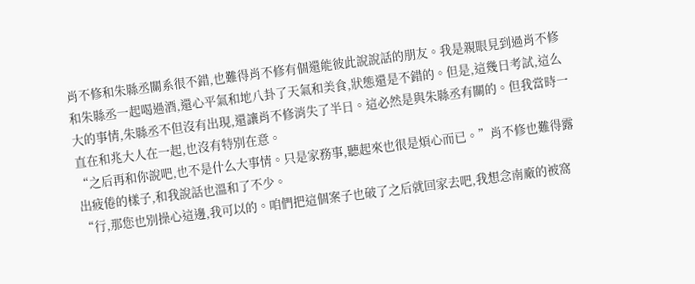肖不修和朱縣丞關系很不錯,也難得肖不修有個還能彼此說說話的朋友。我是親眼見到過肖不修和朱縣丞一起喝過酒,還心平氣和地八卦了天氣和美食,狀態還是不錯的。但是,這幾日考試,這么大的事情,朱縣丞不但沒有出現,還讓肖不修消失了半日。這必然是與朱縣丞有關的。但我當時一直在和兆大人在一起,也沒有特別在意。
“之后再和你說吧,也不是什么大事情。只是家務事,聽起來也很是煩心而已。”肖不修也難得露出疲倦的樣子,和我說話也溫和了不少。
“行,那您也別操心這邊,我可以的。咱們把這個案子也破了之后就回家去吧,我想念南廠的被窩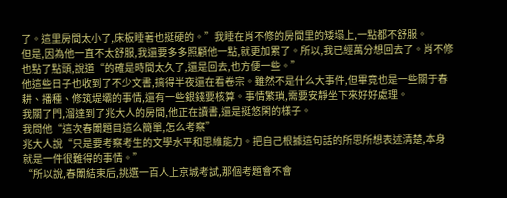了。這里房間太小了,床板睡著也挺硬的。”我睡在肖不修的房間里的矮塌上,一點都不舒服。
但是,因為他一直不太舒服,我還要多多照顧他一點,就更加累了。所以,我已經萬分想回去了。肖不修也點了點頭,說道“的確是時間太久了,還是回去,也方便一些。”
他這些日子也收到了不少文書,搞得半夜還在看卷宗。雖然不是什么大事件,但畢竟也是一些關于春耕、播種、修筑堤壩的事情,還有一些銀錢要核算。事情繁瑣,需要安靜坐下來好好處理。
我關了門,溜達到了兆大人的房間,他正在讀書,還是挺悠閑的樣子。
我問他“這次春闈題目這么簡單,怎么考察”
兆大人說“只是要考察考生的文學水平和思維能力。把自己根據這句話的所思所想表述清楚,本身就是一件很難得的事情。”
“所以說,春闈結束后,挑選一百人上京城考試,那個考題會不會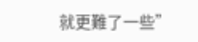就更難了一些”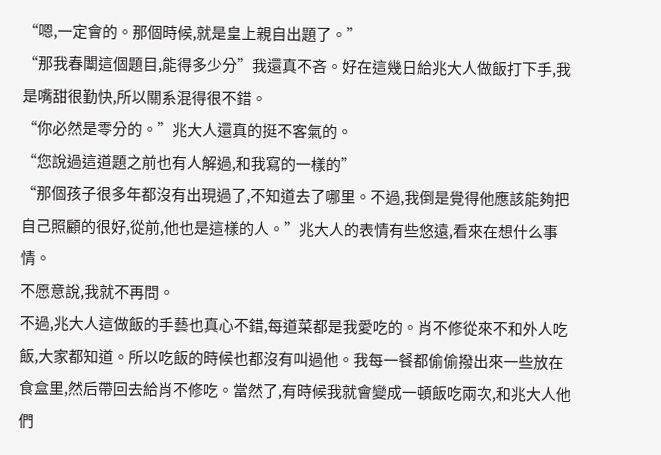“嗯,一定會的。那個時候,就是皇上親自出題了。”
“那我春闈這個題目,能得多少分”我還真不吝。好在這幾日給兆大人做飯打下手,我是嘴甜很勤快,所以關系混得很不錯。
“你必然是零分的。”兆大人還真的挺不客氣的。
“您說過這道題之前也有人解過,和我寫的一樣的”
“那個孩子很多年都沒有出現過了,不知道去了哪里。不過,我倒是覺得他應該能夠把自己照顧的很好,從前,他也是這樣的人。”兆大人的表情有些悠遠,看來在想什么事情。
不愿意說,我就不再問。
不過,兆大人這做飯的手藝也真心不錯,每道菜都是我愛吃的。肖不修從來不和外人吃飯,大家都知道。所以吃飯的時候也都沒有叫過他。我每一餐都偷偷撥出來一些放在食盒里,然后帶回去給肖不修吃。當然了,有時候我就會變成一頓飯吃兩次,和兆大人他們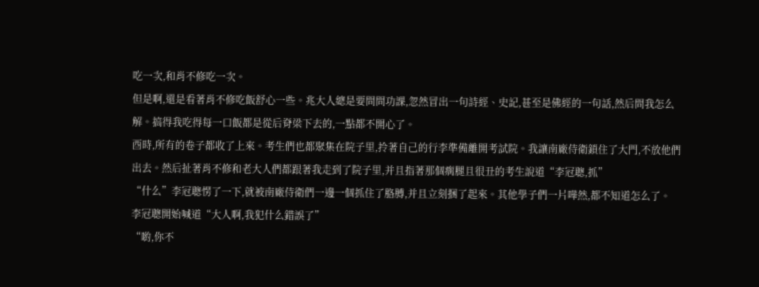吃一次,和肖不修吃一次。
但是啊,還是看著肖不修吃飯舒心一些。兆大人總是要問問功課,忽然冒出一句詩經、史記,甚至是佛經的一句話,然后問我怎么解。搞得我吃得每一口飯都是從后脊梁下去的,一點都不開心了。
酉時,所有的卷子都收了上來。考生們也都聚集在院子里,拎著自己的行李準備離開考試院。我讓南廠侍衛鎖住了大門,不放他們出去。然后扯著肖不修和老大人們都跟著我走到了院子里,并且指著那個瘸腿且很丑的考生說道“李冠聰,抓”
“什么”李冠聰愣了一下,就被南廠侍衛們一邊一個抓住了胳膊,并且立刻捆了起來。其他學子們一片嘩然,都不知道怎么了。
李冠聰開始喊道“大人啊,我犯什么錯誤了”
“喲,你不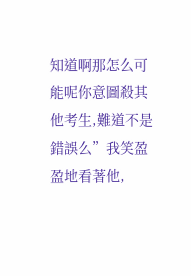知道啊那怎么可能呢你意圖殺其他考生,難道不是錯誤么”我笑盈盈地看著他,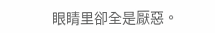眼睛里卻全是厭惡。